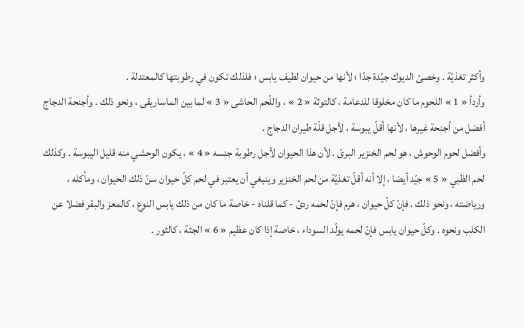وأكثر تغذيّة . وخصىّ الديوك جيّدة جدّا ؛ لأنها من حيوان لطيف يابس ؛ فلذلك تكون في رطوبتها كالمعتدلة .
وأردأ « 1 » اللحوم ما كان مخلوقا للدعامة ، كالتوثة « 2 » ، واللّحم الحاشى « 3 » لما بين الماساريقى ، ونحو ذلك . وأجنحة الدجاج أفضل من أجنحة غيرها ، لأنها أقلّ يبوسة ، لأجل قلّة طيران الدجاج .
وأفضل لحوم الوحوش ، هو لحم الخنزير البرىّ . لأن هذا الحيوان لأجل رطوبة جنسه « 4 » ، يكون الوحشي منه قليل اليبوسة . وكذلك لحم الظبي « 5 » جيّد أيضا ، إلا أنه أقلّ تغذيّة من لحم الخنزير وينبغي أن يعتبر في لحم كلّ حيوان سنّ ذلك الحيوان ، ومأكله ، ورياضته ، ونحو ذلك . فإنّ كلّ حيوان ، هرم فإنّ لحمه ردئ - كما قلناه - خاصة ما كان من ذلك يابس النوع ، كالمعز والبقر فضلا عن الكلب ونحوه . وكلّ حيوان يابس فإنّ لحمه يولّد السوداء ، خاصة إذا كان عظيم « 6 » الجثة ، كالثور .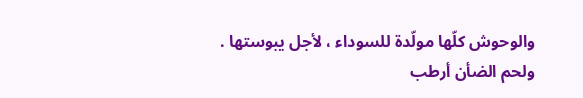والوحوش كلّها مولّدة للسوداء ، لأجل يبوستها .
ولحم الضأن أرطب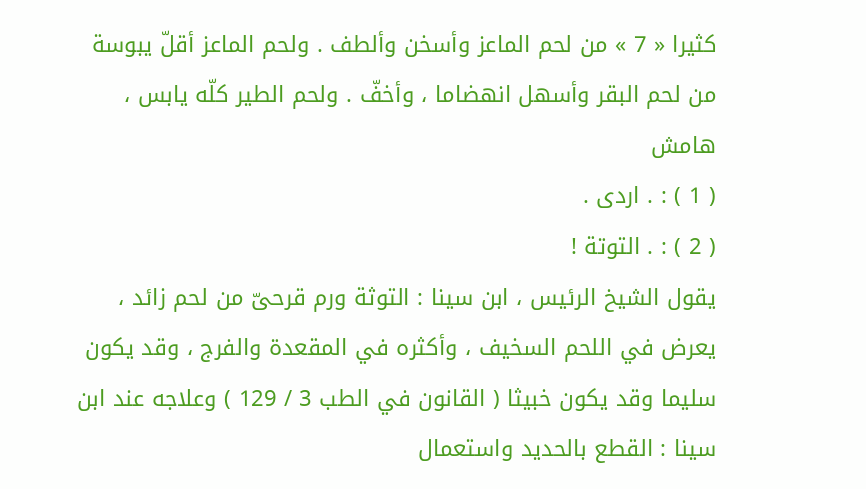كثيرا « 7 » من لحم الماعز وأسخن وألطف . ولحم الماعز أقلّ يبوسة من لحم البقر وأسهل انهضاما ، وأخفّ . ولحم الطير كلّه يابس ،
هامش
( 1 ) : . اردى .
( 2 ) : . التوتة !
يقول الشيخ الرئيس ، ابن سينا : التوثة ورم قرحىّ من لحم زائد ، يعرض في اللحم السخيف ، وأكثره في المقعدة والفرج ، وقد يكون سليما وقد يكون خبيثا ( القانون في الطب 3 / 129 ) وعلاجه عند ابن سينا : القطع بالحديد واستعمال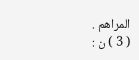المراهم .
( 3 ) ن :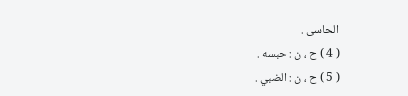الحاسى .
( 4 ) ح ، ن : حبسه .
( 5 ) ح ، ن : الضبي .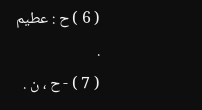( 6 ) ح : عطيم .
( 7 ) - ح ، ن .